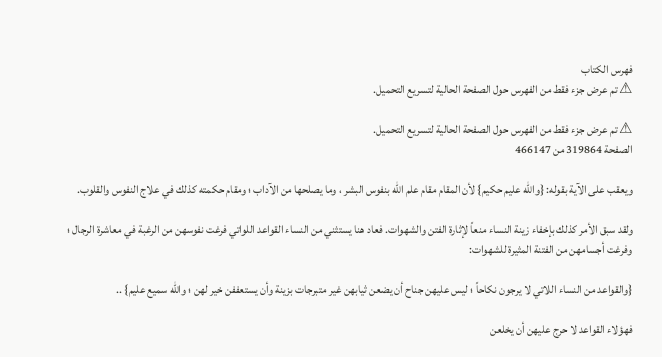فهرس الكتاب
⚠ تم عرض جزء فقط من الفهرس حول الصفحة الحالية لتسريع التحميل.

⚠ تم عرض جزء فقط من الفهرس حول الصفحة الحالية لتسريع التحميل.
الصفحة 319864 من 466147

ويعقب على الآية بقوله: {والله عليم حكيم} لأن المقام مقام علم الله بنفوس البشر ، وما يصلحها من الآداب ؛ ومقام حكمته كذلك في علاج النفوس والقلوب.

ولقد سبق الأمر كذلك بإخفاء زينة النساء منعاً لإثارة الفتن والشهوات. فعاد هنا يستثني من النساء القواعد اللواتي فرغت نفوسهن من الرغبة في معاشرة الرجال ؛ وفرغت أجسامهن من الفتنة المثيرة للشهوات:

{والقواعد من النساء اللاتي لا يرجون نكاحاً ؛ ليس عليهن جناح أن يضعن ثيابهن غير متبرجات بزينة وأن يستعففن خير لهن ؛ والله سميع عليم} ..

فهؤلاء القواعد لا حرج عليهن أن يخلعن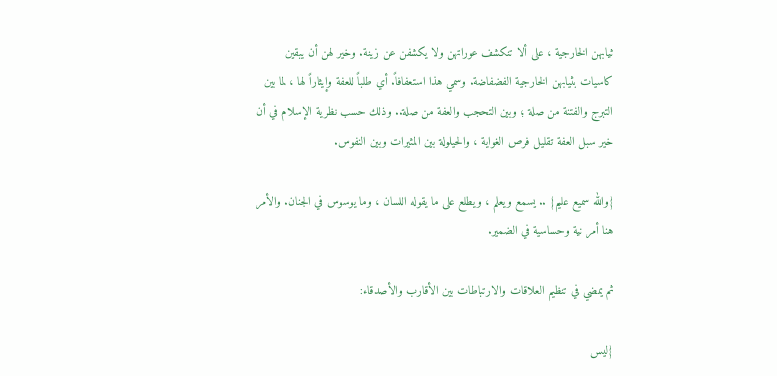ثيابهن الخارجية ، على ألا تنكشف عوراتهن ولا يكشفن عن زينة. وخير لهن أن يبقين كاسيات بثيابهن الخارجية الفضفاضة. وسمي هذا استعفافاً. أي طلباً للعفة وإيثاراً لها ، لما بين التبرج والفتنة من صلة ؛ وبين التحجب والعفة من صلة.. وذلك حسب نظرية الإسلام في أن خير سبل العفة تقليل فرص الغواية ، والحيلولة بين المثيرات وبين النفوس.

{والله سميع عليم} .. يسمع ويعلم ، ويطلع على ما يقوله اللسان ، وما يوسوس في الجنان. والأمر هنا أمر نية وحساسية في الضمير.

ثم يمضي في تنظيم العلاقات والارتباطات بين الأقارب والأصدقاء:

{ليس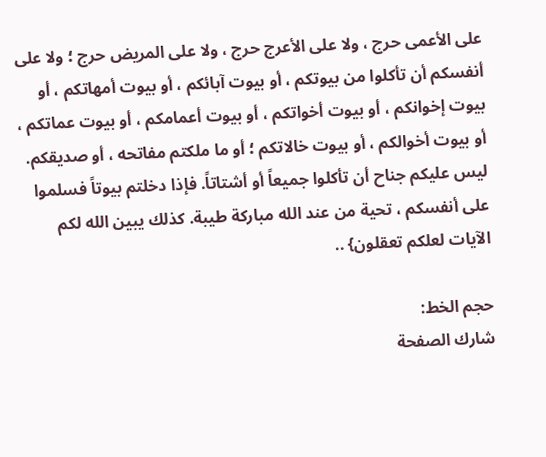على الأعمى حرج ، ولا على الأعرج حرج ، ولا على المريض حرج ؛ ولا على أنفسكم أن تأكلوا من بيوتكم ، أو بيوت آبائكم ، أو بيوت أمهاتكم ، أو بيوت إخوانكم ، أو بيوت أخواتكم ، أو بيوت أعمامكم ، أو بيوت عماتكم ، أو بيوت أخوالكم ، أو بيوت خالاتكم ؛ أو ما ملكتم مفاتحه ، أو صديقكم. ليس عليكم جناح أن تأكلوا جميعاً أو أشتاتاً. فإذا دخلتم بيوتاً فسلموا على أنفسكم ، تحية من عند الله مباركة طيبة. كذلك يبين الله لكم الآيات لعلكم تعقلون} ..

حجم الخط:
شارك الصفحة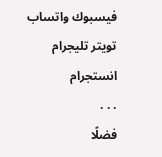فيسبوك واتساب تويتر تليجرام انستجرام
. . .
فضلًا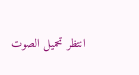انتظر تحميل الصوت